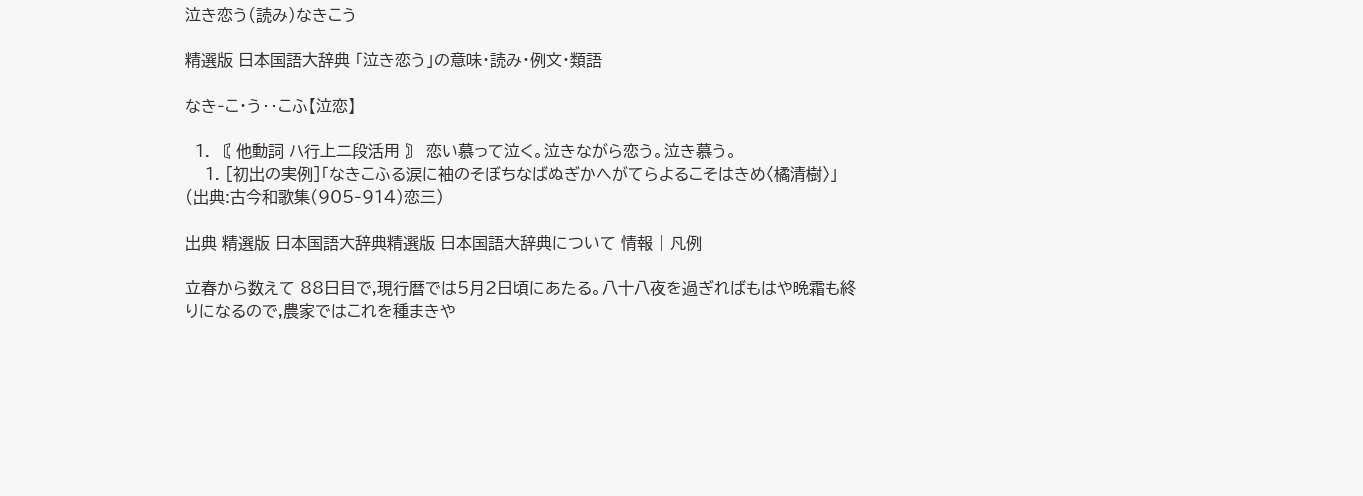泣き恋う(読み)なきこう

精選版 日本国語大辞典 「泣き恋う」の意味・読み・例文・類語

なき‐こ・う‥こふ【泣恋】

  1. 〘 他動詞 ハ行上二段活用 〙 恋い慕って泣く。泣きながら恋う。泣き慕う。
    1. [初出の実例]「なきこふる涙に袖のそぼちなばぬぎかへがてらよるこそはきめ〈橘清樹〉」(出典:古今和歌集(905‐914)恋三)

出典 精選版 日本国語大辞典精選版 日本国語大辞典について 情報 | 凡例

立春から数えて 88日目で,現行暦では5月2日頃にあたる。八十八夜を過ぎればもはや晩霜も終りになるので,農家ではこれを種まきや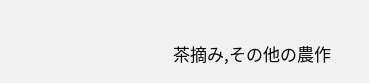茶摘み,その他の農作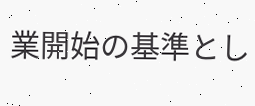業開始の基準とし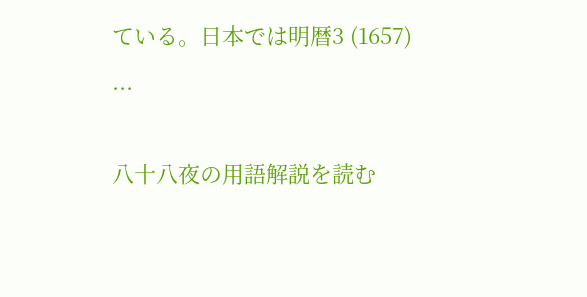ている。日本では明暦3 (1657) ...

八十八夜の用語解説を読む